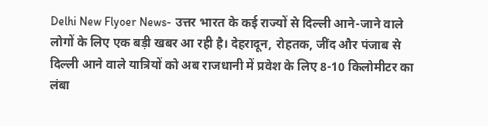Delhi New Flyoer News- उत्तर भारत के कई राज्यों से दिल्ली आने-जाने वाले लोगों के लिए एक बड़ी खबर आ रही है। देहरादून, रोहतक, जींद और पंजाब से दिल्ली आने वाले यात्रियों को अब राजधानी में प्रवेश के लिए 8-10 किलोमीटर का लंबा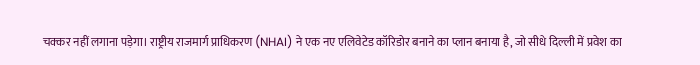चक्कर नहीं लगाना पड़ेगा। राष्ट्रीय राजमार्ग प्राधिकरण (NHAI) ने एक नए एलिवेटेड कॉरिडोर बनाने का प्लान बनाया है, जो सीधे दिल्ली में प्रवेश का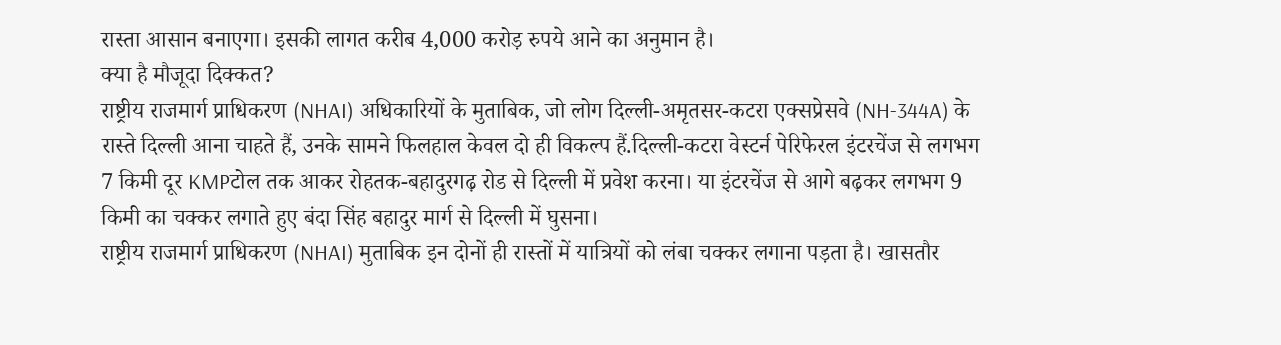रास्ता आसान बनाएगा। इसकी लागत करीब 4,000 करोड़ रुपये आने का अनुमान है।
क्या है मौजूदा दिक्कत?
राष्ट्रीय राजमार्ग प्राधिकरण (NHAI) अधिकारियों के मुताबिक, जो लोग दिल्ली-अमृतसर-कटरा एक्सप्रेसवे (NH-344A) के रास्ते दिल्ली आना चाहते हैं, उनके सामने फिलहाल केवल दो ही विकल्प हैं.दिल्ली-कटरा वेस्टर्न पेरिफेरल इंटरचेंज से लगभग 7 किमी दूर KMPटोल तक आकर रोहतक-बहादुरगढ़ रोड से दिल्ली में प्रवेश करना। या इंटरचेंज से आगे बढ़कर लगभग 9 किमी का चक्कर लगाते हुए बंदा सिंह बहादुर मार्ग से दिल्ली में घुसना।
राष्ट्रीय राजमार्ग प्राधिकरण (NHAI) मुताबिक इन दोनों ही रास्तों में यात्रियों को लंबा चक्कर लगाना पड़ता है। खासतौर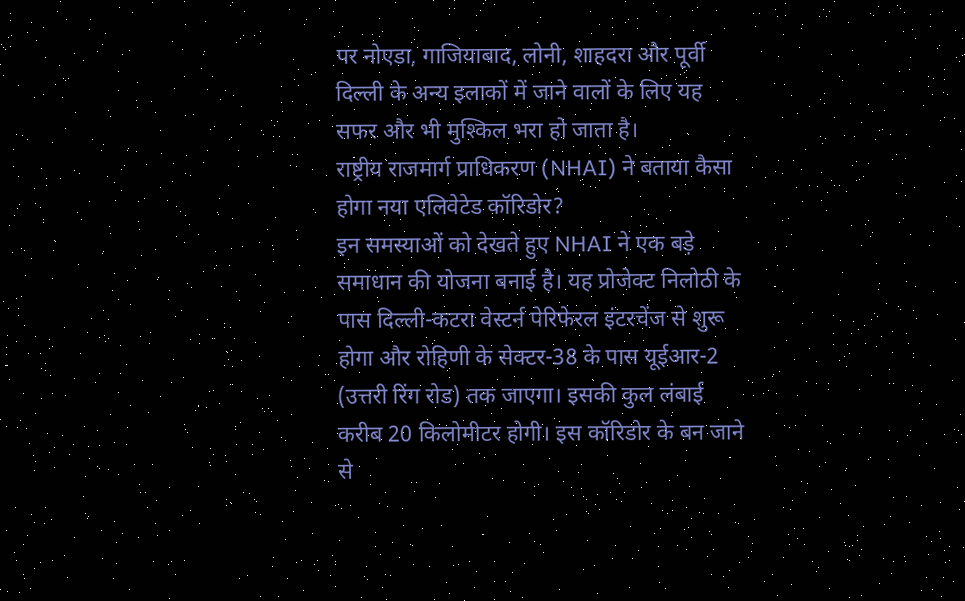पर नोएडा, गाजियाबाद, लोनी, शाहदरा और पूर्वी दिल्ली के अन्य इलाकों में जाने वालों के लिए यह सफर और भी मुश्किल भरा हो जाता है।
राष्ट्रीय राजमार्ग प्राधिकरण (NHAI) ने बताया कैसा होगा नया एलिवेटेड कॉरिडोर?
इन समस्याओं को देखते हुए NHAI ने एक बड़े समाधान की योजना बनाई है। यह प्रोजेक्ट निलोठी के पास दिल्ली-कटरा वेस्टर्न पेरिफेरल इंटरचेंज से शुरू होगा और रोहिणी के सेक्टर-38 के पास यूईआर-2 (उत्तरी रिंग रोड) तक जाएगा। इसकी कुल लंबाई करीब 20 किलोमीटर होगी। इस कॉरिडोर के बन जाने से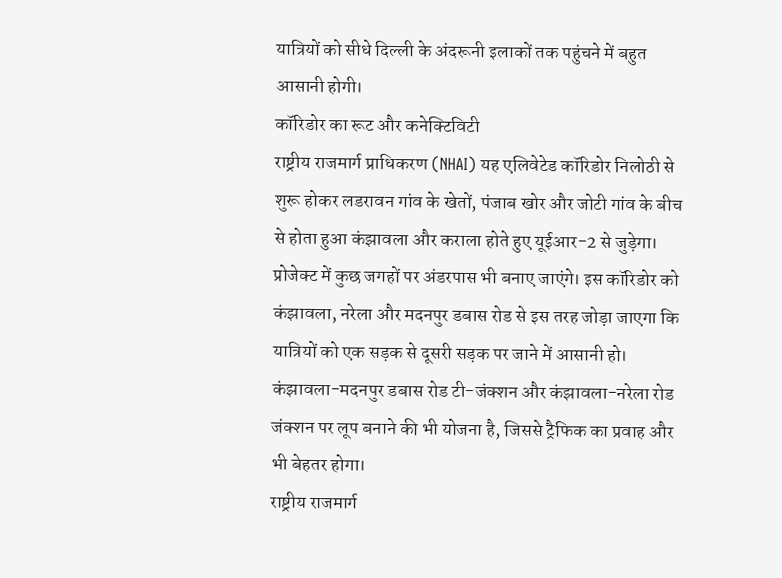यात्रियों को सीधे दिल्ली के अंदरूनी इलाकों तक पहुंचने में बहुत आसानी होगी।
कॉरिडोर का रूट और कनेक्टिविटी
राष्ट्रीय राजमार्ग प्राधिकरण (NHAI) यह एलिवेटेड कॉरिडोर निलोठी से शुरू होकर लडरावन गांव के खेतों, पंजाब खोर और जोटी गांव के बीच से होता हुआ कंझावला और कराला होते हुए यूईआर-2 से जुड़ेगा। प्रोजेक्ट में कुछ जगहों पर अंडरपास भी बनाए जाएंगे। इस कॉरिडोर को कंझावला, नरेला और मदनपुर डबास रोड से इस तरह जोड़ा जाएगा कि यात्रियों को एक सड़क से दूसरी सड़क पर जाने में आसानी हो। कंझावला-मदनपुर डबास रोड टी-जंक्शन और कंझावला-नरेला रोड जंक्शन पर लूप बनाने की भी योजना है, जिससे ट्रैफिक का प्रवाह और भी बेहतर होगा।
राष्ट्रीय राजमार्ग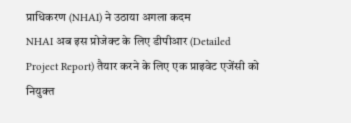प्राधिकरण (NHAI) ने उठाया अगला कदम
NHAI अब इस प्रोजेक्ट के लिए डीपीआर (Detailed Project Report) तैयार करने के लिए एक प्राइवेट एजेंसी को नियुक्त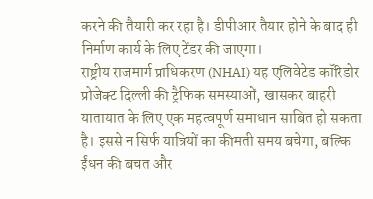करने की तैयारी कर रहा है। डीपीआर तैयार होने के बाद ही निर्माण कार्य के लिए टेंडर की जाएगा।
राष्ट्रीय राजमार्ग प्राधिकरण (NHAI) यह एलिवेटेड कॉरिडोर प्रोजेक्ट दिल्ली की ट्रैफिक समस्याओं, खासकर बाहरी यातायात के लिए एक महत्वपूर्ण समाधान साबित हो सकता है। इससे न सिर्फ यात्रियों का कीमती समय बचेगा, बल्कि ईंधन की बचत और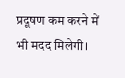प्रदूषण कम करने में भी मदद मिलेगी।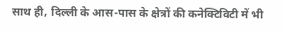साथ ही, दिल्ली के आस-पास के क्षेत्रों की कनेक्टिविटी में भी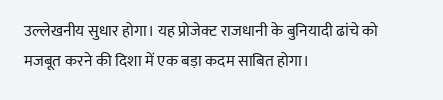उल्लेखनीय सुधार होगा। यह प्रोजेक्ट राजधानी के बुनियादी ढांचे को मजबूत करने की दिशा में एक बड़ा कदम साबित होगा।